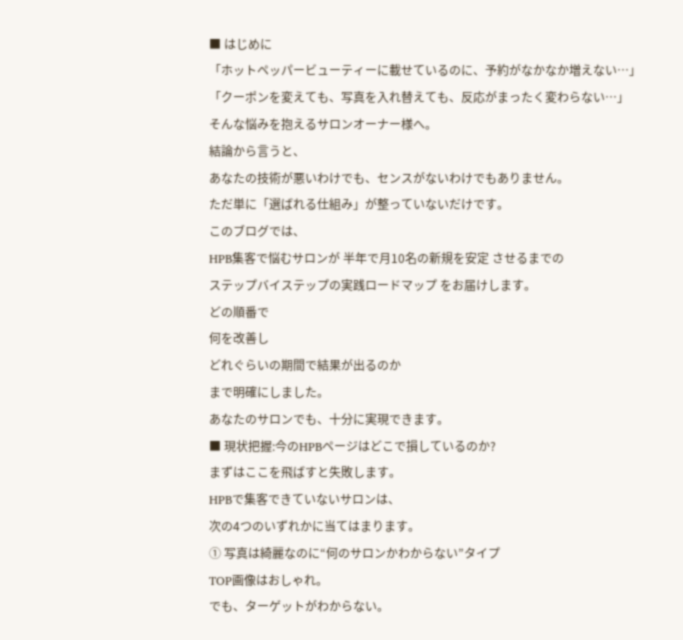■ はじめに
「ホットペッパービューティーに載せているのに、予約がなかなか増えない…」
「クーポンを変えても、写真を入れ替えても、反応がまったく変わらない…」
そんな悩みを抱えるサロンオーナー様へ。
結論から言うと、
あなたの技術が悪いわけでも、センスがないわけでもありません。
ただ単に「選ばれる仕組み」が整っていないだけです。
このブログでは、
HPB集客で悩むサロンが 半年で月10名の新規を安定 させるまでの
ステップバイステップの実践ロードマップ をお届けします。
どの順番で
何を改善し
どれぐらいの期間で結果が出るのか
まで明確にしました。
あなたのサロンでも、十分に実現できます。
■ 現状把握:今のHPBページはどこで損しているのか?
まずはここを飛ばすと失敗します。
HPBで集客できていないサロンは、
次の4つのいずれかに当てはまります。
① 写真は綺麗なのに“何のサロンかわからない”タイプ
TOP画像はおしゃれ。
でも、ターゲットがわからない。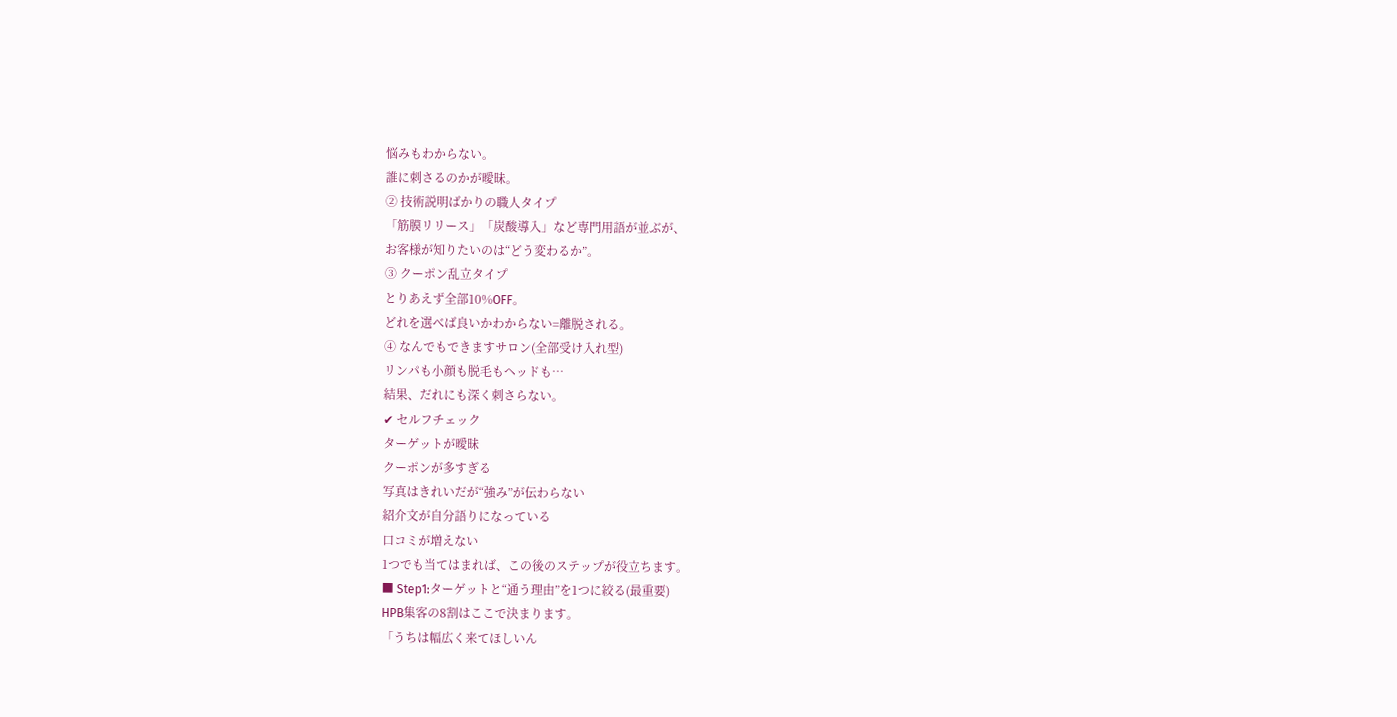悩みもわからない。
誰に刺さるのかが曖昧。
② 技術説明ばかりの職人タイプ
「筋膜リリース」「炭酸導入」など専門用語が並ぶが、
お客様が知りたいのは“どう変わるか”。
③ クーポン乱立タイプ
とりあえず全部10%OFF。
どれを選べば良いかわからない=離脱される。
④ なんでもできますサロン(全部受け入れ型)
リンパも小顔も脱毛もヘッドも…
結果、だれにも深く刺さらない。
✔ セルフチェック
ターゲットが曖昧
クーポンが多すぎる
写真はきれいだが“強み”が伝わらない
紹介文が自分語りになっている
口コミが増えない
1つでも当てはまれば、この後のステップが役立ちます。
■ Step1:ターゲットと“通う理由”を1つに絞る(最重要)
HPB集客の8割はここで決まります。
「うちは幅広く来てほしいん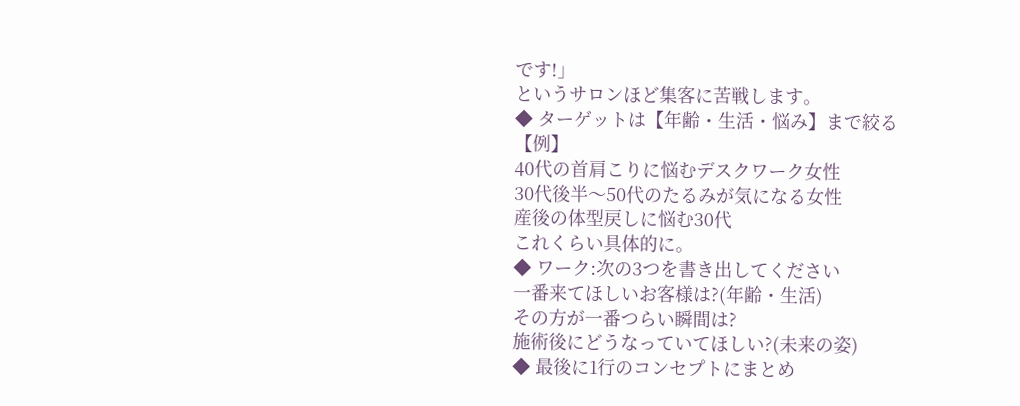です!」
というサロンほど集客に苦戦します。
◆ ターゲットは【年齢・生活・悩み】まで絞る
【例】
40代の首肩こりに悩むデスクワーク女性
30代後半〜50代のたるみが気になる女性
産後の体型戻しに悩む30代
これくらい具体的に。
◆ ワーク:次の3つを書き出してください
一番来てほしいお客様は?(年齢・生活)
その方が一番つらい瞬間は?
施術後にどうなっていてほしい?(未来の姿)
◆ 最後に1行のコンセプトにまとめ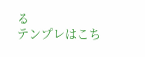る
テンプレはこち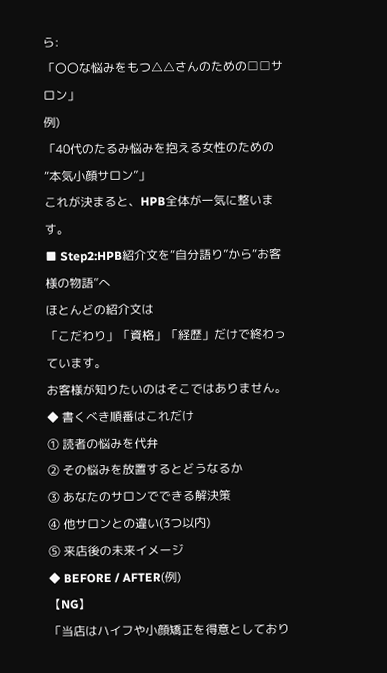ら:
「〇〇な悩みをもつ△△さんのための□□サロン」
例)
「40代のたるみ悩みを抱える女性のための“本気小顔サロン”」
これが決まると、HPB全体が一気に整います。
■ Step2:HPB紹介文を“自分語り”から“お客様の物語”へ
ほとんどの紹介文は
「こだわり」「資格」「経歴」だけで終わっています。
お客様が知りたいのはそこではありません。
◆ 書くべき順番はこれだけ
① 読者の悩みを代弁
② その悩みを放置するとどうなるか
③ あなたのサロンでできる解決策
④ 他サロンとの違い(3つ以内)
⑤ 来店後の未来イメージ
◆ BEFORE / AFTER(例)
【NG】
「当店はハイフや小顔矯正を得意としており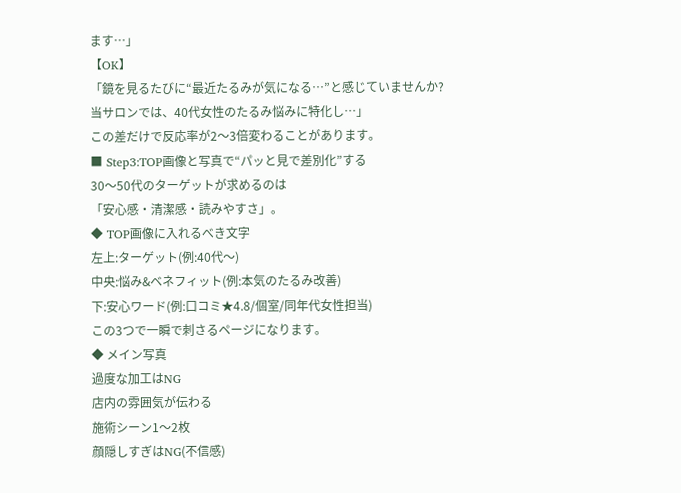ます…」
【OK】
「鏡を見るたびに“最近たるみが気になる…”と感じていませんか?
当サロンでは、40代女性のたるみ悩みに特化し…」
この差だけで反応率が2〜3倍変わることがあります。
■ Step3:TOP画像と写真で“パッと見で差別化”する
30〜50代のターゲットが求めるのは
「安心感・清潔感・読みやすさ」。
◆ TOP画像に入れるべき文字
左上:ターゲット(例:40代〜)
中央:悩み&ベネフィット(例:本気のたるみ改善)
下:安心ワード(例:口コミ★4.8/個室/同年代女性担当)
この3つで一瞬で刺さるページになります。
◆ メイン写真
過度な加工はNG
店内の雰囲気が伝わる
施術シーン1〜2枚
顔隠しすぎはNG(不信感)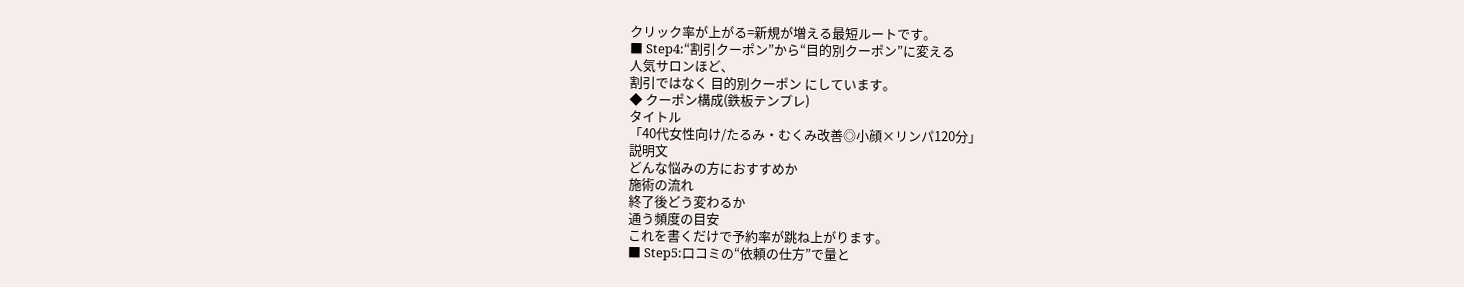クリック率が上がる=新規が増える最短ルートです。
■ Step4:“割引クーポン”から“目的別クーポン”に変える
人気サロンほど、
割引ではなく 目的別クーポン にしています。
◆ クーポン構成(鉄板テンプレ)
タイトル
「40代女性向け/たるみ・むくみ改善◎小顔×リンパ120分」
説明文
どんな悩みの方におすすめか
施術の流れ
終了後どう変わるか
通う頻度の目安
これを書くだけで予約率が跳ね上がります。
■ Step5:口コミの“依頼の仕方”で量と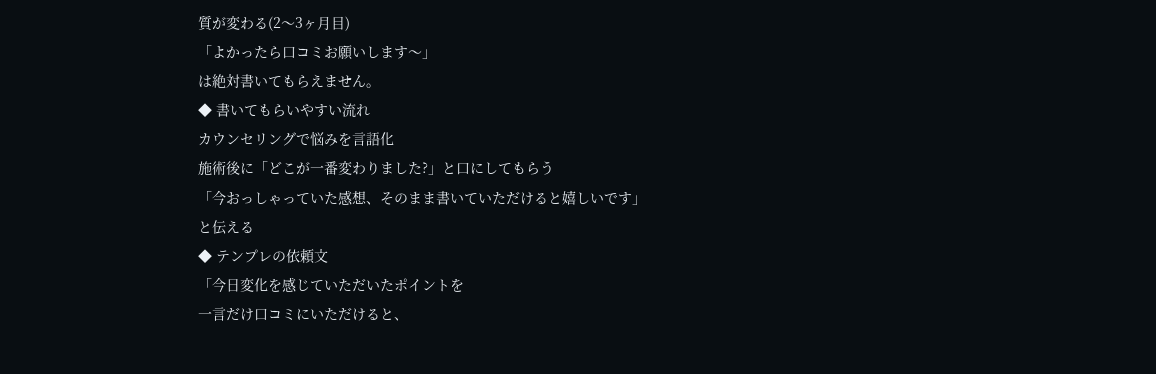質が変わる(2〜3ヶ月目)
「よかったら口コミお願いします〜」
は絶対書いてもらえません。
◆ 書いてもらいやすい流れ
カウンセリングで悩みを言語化
施術後に「どこが一番変わりました?」と口にしてもらう
「今おっしゃっていた感想、そのまま書いていただけると嬉しいです」
と伝える
◆ テンプレの依頼文
「今日変化を感じていただいたポイントを
一言だけ口コミにいただけると、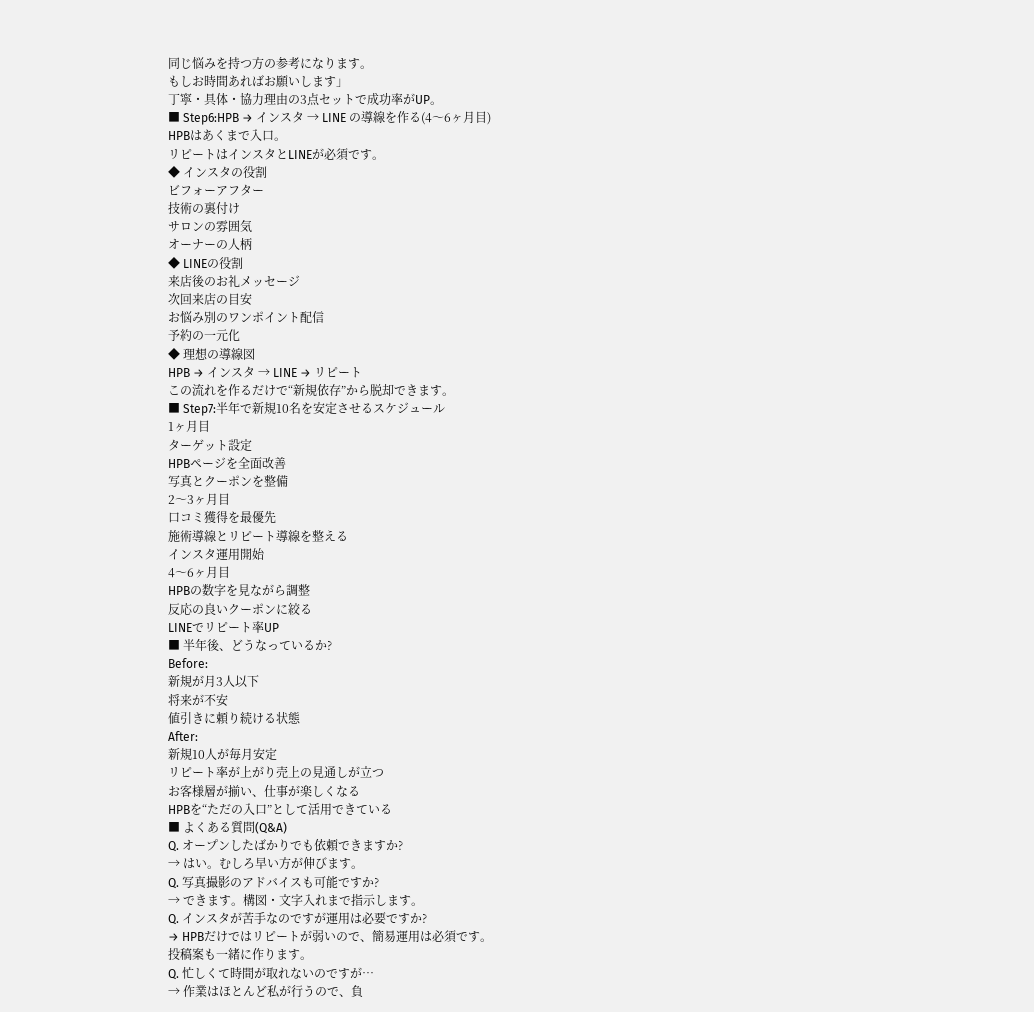同じ悩みを持つ方の参考になります。
もしお時間あればお願いします」
丁寧・具体・協力理由の3点セットで成功率がUP。
■ Step6:HPB → インスタ → LINE の導線を作る(4〜6ヶ月目)
HPBはあくまで入口。
リピートはインスタとLINEが必須です。
◆ インスタの役割
ビフォーアフター
技術の裏付け
サロンの雰囲気
オーナーの人柄
◆ LINEの役割
来店後のお礼メッセージ
次回来店の目安
お悩み別のワンポイント配信
予約の一元化
◆ 理想の導線図
HPB → インスタ → LINE → リピート
この流れを作るだけで“新規依存”から脱却できます。
■ Step7:半年で新規10名を安定させるスケジュール
1ヶ月目
ターゲット設定
HPBページを全面改善
写真とクーポンを整備
2〜3ヶ月目
口コミ獲得を最優先
施術導線とリピート導線を整える
インスタ運用開始
4〜6ヶ月目
HPBの数字を見ながら調整
反応の良いクーポンに絞る
LINEでリピート率UP
■ 半年後、どうなっているか?
Before:
新規が月3人以下
将来が不安
値引きに頼り続ける状態
After:
新規10人が毎月安定
リピート率が上がり売上の見通しが立つ
お客様層が揃い、仕事が楽しくなる
HPBを“ただの入口”として活用できている
■ よくある質問(Q&A)
Q. オープンしたばかりでも依頼できますか?
→ はい。むしろ早い方が伸びます。
Q. 写真撮影のアドバイスも可能ですか?
→ できます。構図・文字入れまで指示します。
Q. インスタが苦手なのですが運用は必要ですか?
→ HPBだけではリピートが弱いので、簡易運用は必須です。
投稿案も一緒に作ります。
Q. 忙しくて時間が取れないのですが…
→ 作業はほとんど私が行うので、負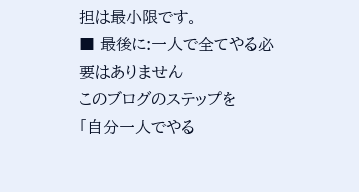担は最小限です。
■ 最後に:一人で全てやる必要はありません
このブログのステップを
「自分一人でやる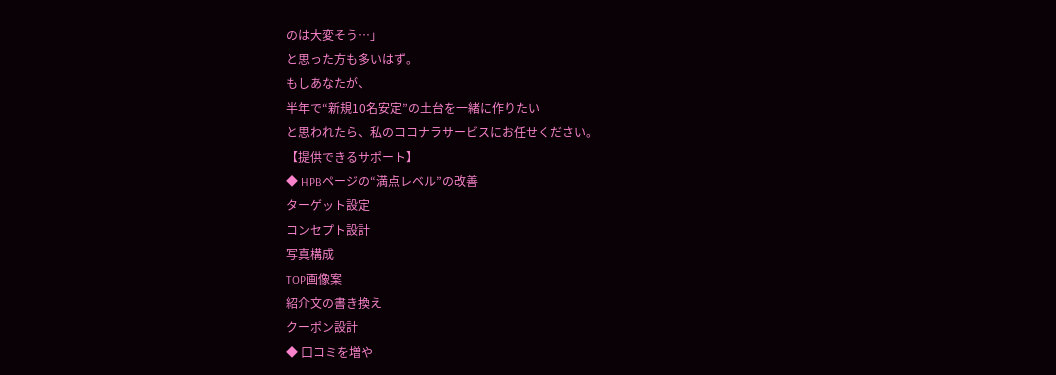のは大変そう…」
と思った方も多いはず。
もしあなたが、
半年で“新規10名安定”の土台を一緒に作りたい
と思われたら、私のココナラサービスにお任せください。
【提供できるサポート】
◆ HPBページの“満点レベル”の改善
ターゲット設定
コンセプト設計
写真構成
TOP画像案
紹介文の書き換え
クーポン設計
◆ 口コミを増や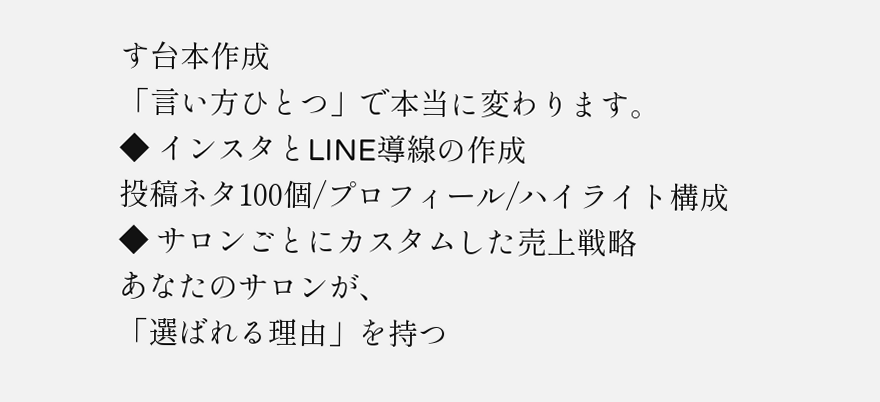す台本作成
「言い方ひとつ」で本当に変わります。
◆ インスタとLINE導線の作成
投稿ネタ100個/プロフィール/ハイライト構成
◆ サロンごとにカスタムした売上戦略
あなたのサロンが、
「選ばれる理由」を持つ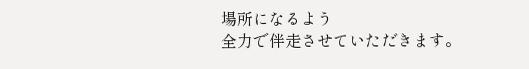場所になるよう
全力で伴走させていただきます。